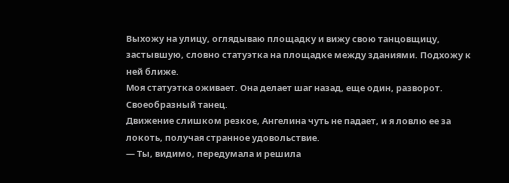Выхожу на улицу, оглядываю площадку и вижу свою танцовщицу, застывшую, словно статуэтка на площадке между зданиями. Подхожу к ней ближе.
Моя статуэтка оживает. Она делает шаг назад, еще один, разворот. Своеобразный танец.
Движение слишком резкое, Ангелина чуть не падает, и я ловлю ее за локоть, получая странное удовольствие.
— Ты, видимо, передумала и решила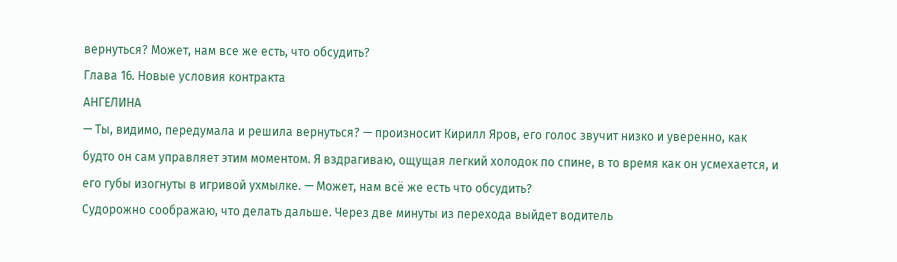вернуться? Может, нам все же есть, что обсудить?
Глава 16. Новые условия контракта
АНГЕЛИНА
— Ты, видимо, передумала и решила вернуться? — произносит Кирилл Яров, его голос звучит низко и уверенно, как будто он сам управляет этим моментом. Я вздрагиваю, ощущая легкий холодок по спине, в то время как он усмехается, и его губы изогнуты в игривой ухмылке. — Может, нам всё же есть что обсудить?
Судорожно соображаю, что делать дальше. Через две минуты из перехода выйдет водитель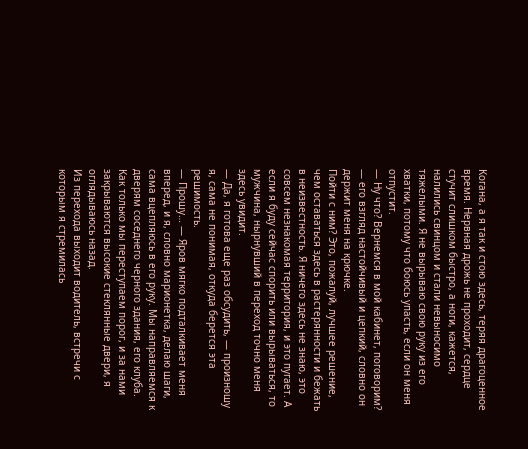Когана, а я так и стою здесь, теряя драгоценное время. Нервная дрожь не проходит, сердце стучит слишком быстро, а ноги, кажется, налились свинцом и стали невыносимо тяжелыми. Я не вырываю свою руку из его хватки, потому что боюсь упасть, если он меня отпустит.
— Ну что? Вернемся в мой кабинет, поговорим? — его взгляд настойчивый и цепкий, словно он держит меня на крючке.
Пойти с ним? Это, пожалуй, лучшее решение, чем оставаться здесь в растерянности и бежать в неизвестность. Я ничего здесь не знаю, это совсем незнакомая территория, и это пугает. А если я буду сейчас спорить или вырываться, то мужчина, нырнувший в переход точно меня здесь увидит.
— Да, я готова еще раз обсудить, — произношу я, сама не понимая, откуда берется эта решимость.
— Прошу… — Яров мягко подталкивает меня вперед, и я, словно марионетка, делаю шаги, сама вцепляюсь в его руку. Мы направляемся к дверям соседнего черного здания, его клуба.
Как только мы переступаем порог, и за нами закрываются высокие стеклянные двери, я оглядываюсь назад.
Из перехода выходит водитель, встречи с которым я стремилась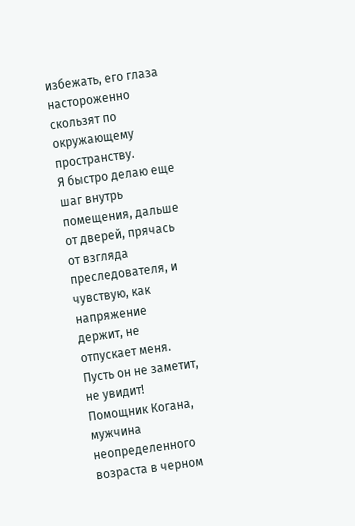избежать, его глаза настороженно скользят по окружающему пространству.
Я быстро делаю еще шаг внутрь помещения, дальше от дверей, прячась от взгляда преследователя, и чувствую, как напряжение держит, не отпускает меня. Пусть он не заметит, не увидит!
Помощник Когана, мужчина неопределенного возраста в черном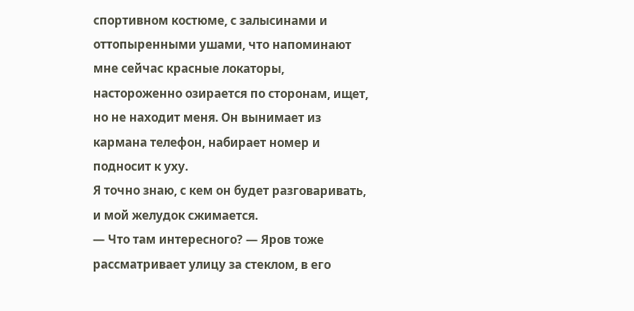спортивном костюме, с залысинами и оттопыренными ушами, что напоминают мне сейчас красные локаторы, настороженно озирается по сторонам, ищет, но не находит меня. Он вынимает из кармана телефон, набирает номер и подносит к уху.
Я точно знаю, с кем он будет разговаривать, и мой желудок сжимается.
— Что там интересного? — Яров тоже рассматривает улицу за стеклом, в его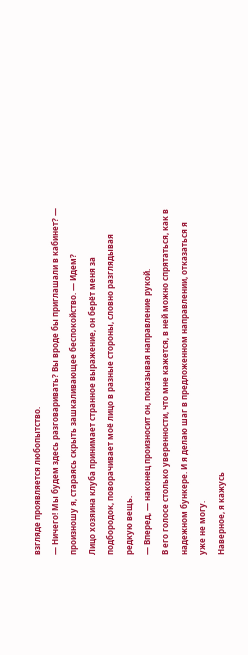взгляде проявляется любопытство.
— Ничего! Мы будем здесь разговаривать? Вы вроде бы приглашали в кабинет? — произношу я, стараясь скрыть зашкаливающее беспокойство. — Идем?
Лицо хозяина клуба принимает странное выражение, он берёт меня за подбородок, поворачивает моё лицо в разные стороны, словно разглядывая редкую вещь.
— Вперед, — наконец произносит он, показывая направление рукой.
В его голосе столько уверенности, что мне кажется, в ней можно спрятаться, как в надежном бункере. И я делаю шаг в предложенном направлении, отказаться я уже не могу.
Наверное, я кажусь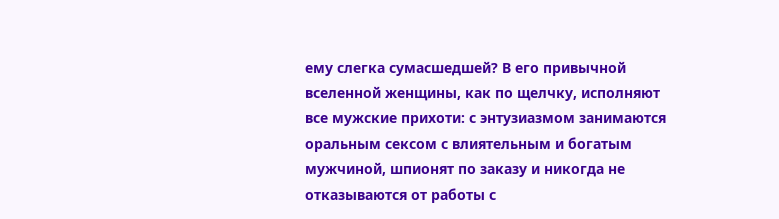ему слегка сумасшедшей? В его привычной вселенной женщины, как по щелчку, исполняют все мужские прихоти: с энтузиазмом занимаются оральным сексом с влиятельным и богатым мужчиной, шпионят по заказу и никогда не отказываются от работы с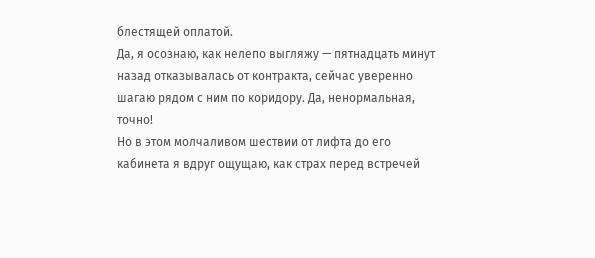блестящей оплатой.
Да, я осознаю, как нелепо выгляжу — пятнадцать минут назад отказывалась от контракта, сейчас уверенно шагаю рядом с ним по коридору. Да, ненормальная, точно!
Но в этом молчаливом шествии от лифта до его кабинета я вдруг ощущаю, как страх перед встречей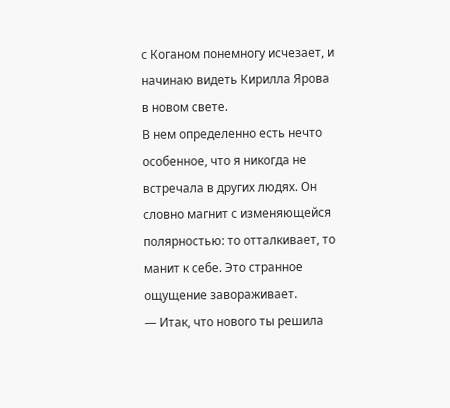с Коганом понемногу исчезает, и начинаю видеть Кирилла Ярова в новом свете.
В нем определенно есть нечто особенное, что я никогда не встречала в других людях. Он словно магнит с изменяющейся полярностью: то отталкивает, то манит к себе. Это странное ощущение завораживает.
— Итак, что нового ты решила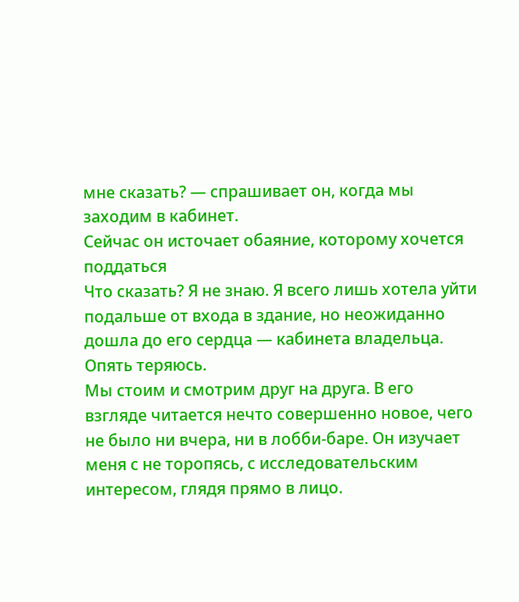мне сказать? — спрашивает он, когда мы заходим в кабинет.
Сейчас он источает обаяние, которому хочется поддаться
Что сказать? Я не знаю. Я всего лишь хотела уйти подальше от входа в здание, но неожиданно дошла до его сердца — кабинета владельца. Опять теряюсь.
Мы стоим и смотрим друг на друга. В его взгляде читается нечто совершенно новое, чего не было ни вчера, ни в лобби-баре. Он изучает меня с не торопясь, с исследовательским интересом, глядя прямо в лицо.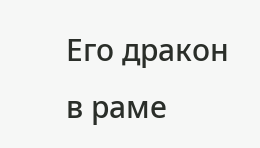Его дракон в раме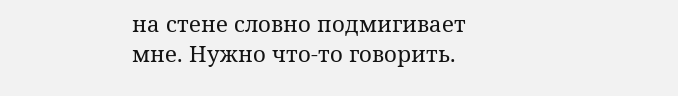на стене словно подмигивает мне. Нужно что-то говорить.